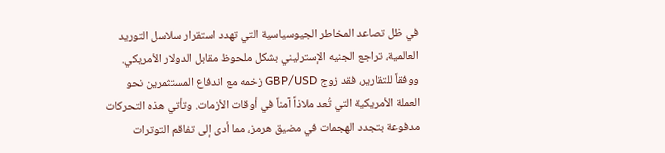في ظل تصاعد المخاطر الجيوسياسية التي تهدد استقرار سلاسل التوريد العالمية، تراجع الجنيه الإسترليني بشكل ملحوظ مقابل الدولار الأمريكي. ووفقاً للتقارير، فقد زوج GBP/USD زخمه مع اندفاع المستثمرين نحو العملة الأمريكية التي تُعد ملاذاً آمناً في أوقات الأزمات. وتأتي هذه التحركات مدفوعة بتجدد الهجمات في مضيق هرمز، مما أدى إلى تفاقم التوترات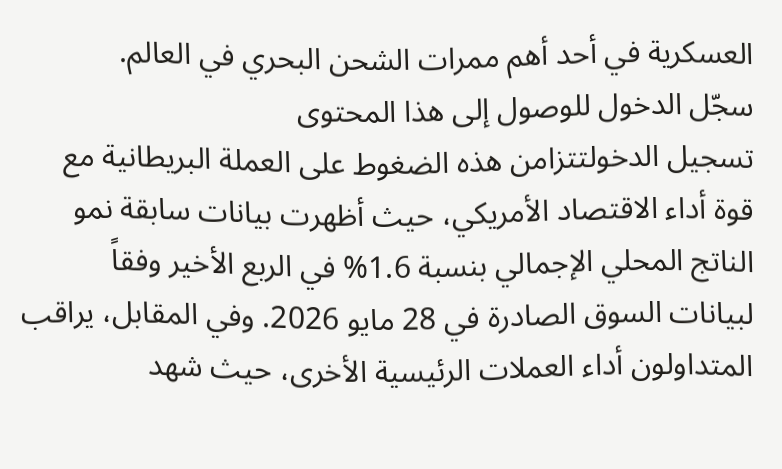العسكرية في أحد أهم ممرات الشحن البحري في العالم.
سجّل الدخول للوصول إلى هذا المحتوى
تسجيل الدخولتتزامن هذه الضغوط على العملة البريطانية مع قوة أداء الاقتصاد الأمريكي، حيث أظهرت بيانات سابقة نمو الناتج المحلي الإجمالي بنسبة 1.6% في الربع الأخير وفقاً لبيانات السوق الصادرة في 28 مايو 2026. وفي المقابل، يراقب المتداولون أداء العملات الرئيسية الأخرى، حيث شهد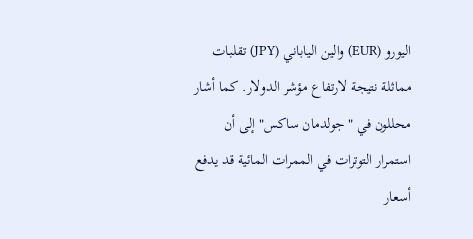اليورو (EUR) والين الياباني (JPY) تقلبات مماثلة نتيجة لارتفاع مؤشر الدولار. كما أشار محللون في "جولدمان ساكس" إلى أن استمرار التوترات في الممرات المائية قد يدفع أسعار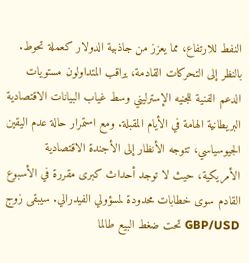النفط للارتفاع، مما يعزز من جاذبية الدولار كعملة تحوط.
بالنظر إلى التحركات القادمة، يراقب المتداولون مستويات الدعم الفنية للجنيه الإسترليني وسط غياب البيانات الاقتصادية البريطانية الهامة في الأيام المقبلة. ومع استمرار حالة عدم اليقين الجيوسياسي، تتوجه الأنظار إلى الأجندة الاقتصادية الأمريكية، حيث لا توجد أحداث كبرى مقررة في الأسبوع القادم سوى خطابات محدودة لمسؤولي الفيدرالي. سيبقى زوج GBP/USD تحت ضغط البيع طالما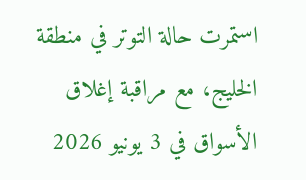استمرت حالة التوتر في منطقة الخليج، مع مراقبة إغلاق الأسواق في 3 يونيو 2026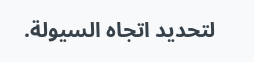لتحديد اتجاه السيولة.